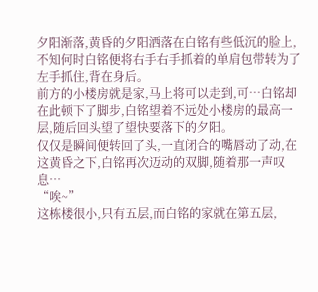夕阳渐落,黄昏的夕阳洒落在白铭有些低沉的脸上,不知何时白铭便将右手右手抓着的单肩包带转为了左手抓住,背在身后。
前方的小楼房就是家,马上将可以走到,可…白铭却在此顿下了脚步,白铭望着不远处小楼房的最高一层,随后回头望了望快要落下的夕阳。
仅仅是瞬间便转回了头,一直闭合的嘴唇动了动,在这黄昏之下,白铭再次迈动的双脚,随着那一声叹息…
“唉~”
这栋楼很小,只有五层,而白铭的家就在第五层,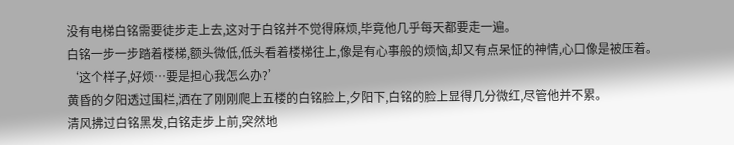没有电梯白铭需要徒步走上去,这对于白铭并不觉得麻烦,毕竟他几乎每天都要走一遍。
白铭一步一步踏着楼梯,额头微低,低头看着楼梯往上,像是有心事般的烦恼,却又有点呆怔的神情,心口像是被压着。
‘这个样子,好烦…要是担心我怎么办?’
黄昏的夕阳透过围栏,洒在了刚刚爬上五楼的白铭脸上,夕阳下,白铭的脸上显得几分微红,尽管他并不累。
清风拂过白铭黑发,白铭走步上前,突然地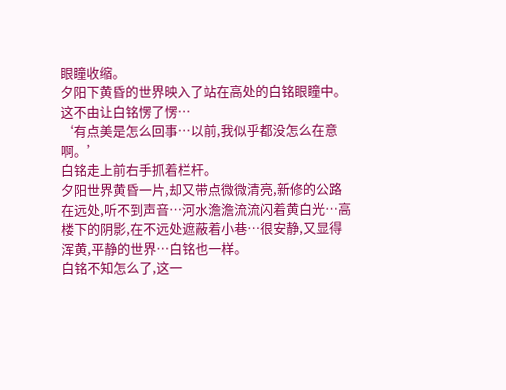眼瞳收缩。
夕阳下黄昏的世界映入了站在高处的白铭眼瞳中。
这不由让白铭愣了愣…
‘有点美是怎么回事…以前,我似乎都没怎么在意啊。’
白铭走上前右手抓着栏杆。
夕阳世界黄昏一片,却又带点微微清亮,新修的公路在远处,听不到声音…河水澹澹流流闪着黄白光…高楼下的阴影,在不远处遮蔽着小巷…很安静,又显得浑黄,平静的世界…白铭也一样。
白铭不知怎么了,这一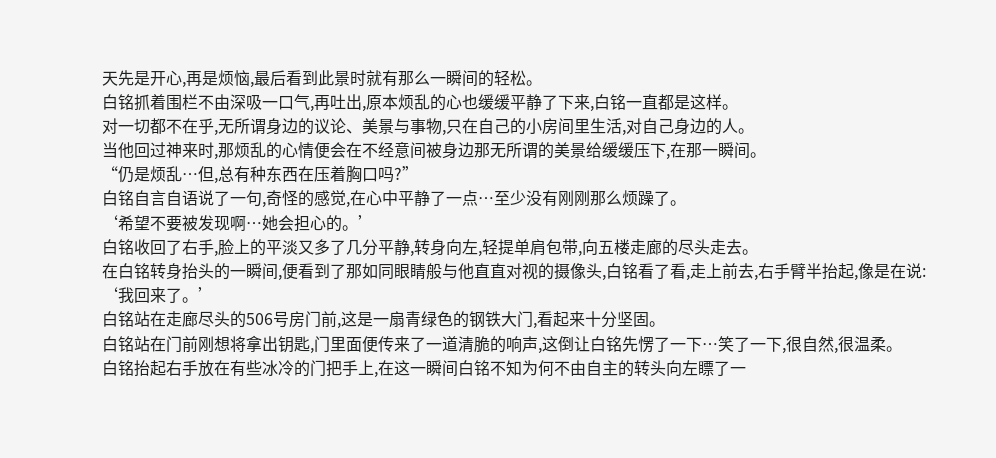天先是开心,再是烦恼,最后看到此景时就有那么一瞬间的轻松。
白铭抓着围栏不由深吸一口气,再吐出,原本烦乱的心也缓缓平静了下来,白铭一直都是这样。
对一切都不在乎,无所谓身边的议论、美景与事物,只在自己的小房间里生活,对自己身边的人。
当他回过神来时,那烦乱的心情便会在不经意间被身边那无所谓的美景给缓缓压下,在那一瞬间。
“仍是烦乱…但,总有种东西在压着胸口吗?”
白铭自言自语说了一句,奇怪的感觉,在心中平静了一点…至少没有刚刚那么烦躁了。
‘希望不要被发现啊…她会担心的。’
白铭收回了右手,脸上的平淡又多了几分平静,转身向左,轻提单肩包带,向五楼走廊的尽头走去。
在白铭转身抬头的一瞬间,便看到了那如同眼睛般与他直直对视的摄像头,白铭看了看,走上前去,右手臂半抬起,像是在说:
‘我回来了。’
白铭站在走廊尽头的506号房门前,这是一扇青绿色的钢铁大门,看起来十分坚固。
白铭站在门前刚想将拿出钥匙,门里面便传来了一道清脆的响声,这倒让白铭先愣了一下…笑了一下,很自然,很温柔。
白铭抬起右手放在有些冰冷的门把手上,在这一瞬间白铭不知为何不由自主的转头向左瞟了一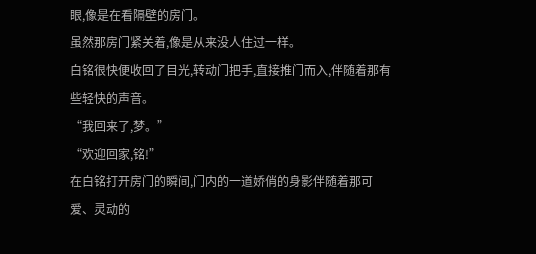眼,像是在看隔壁的房门。
虽然那房门紧关着,像是从来没人住过一样。
白铭很快便收回了目光,转动门把手,直接推门而入,伴随着那有些轻快的声音。
“我回来了,梦。”
“欢迎回家,铭!”
在白铭打开房门的瞬间,门内的一道娇俏的身影伴随着那可爱、灵动的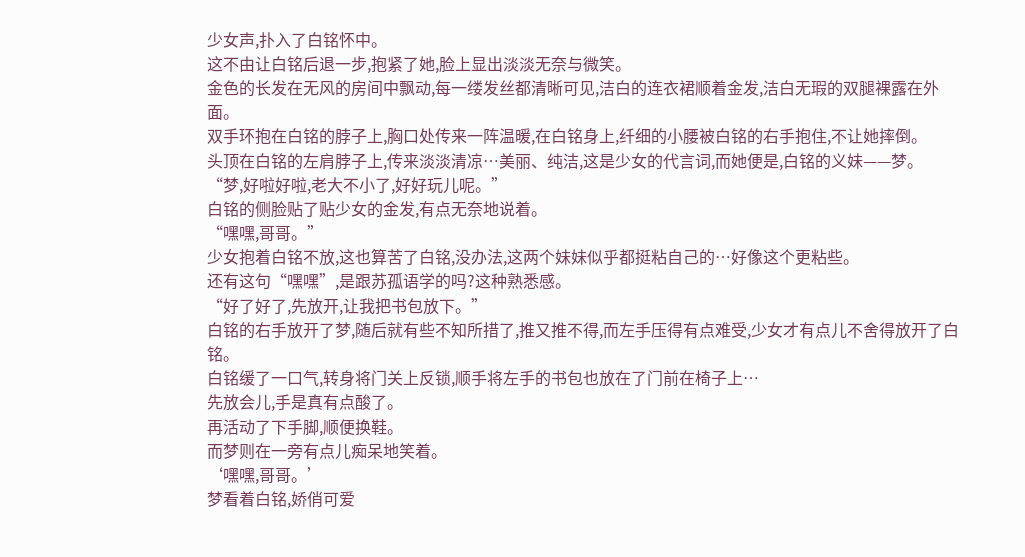少女声,扑入了白铭怀中。
这不由让白铭后退一步,抱紧了她,脸上显出淡淡无奈与微笑。
金色的长发在无风的房间中飘动,每一缕发丝都清晰可见,洁白的连衣裙顺着金发,洁白无瑕的双腿裸露在外面。
双手环抱在白铭的脖子上,胸口处传来一阵温暖,在白铭身上,纤细的小腰被白铭的右手抱住,不让她摔倒。
头顶在白铭的左肩脖子上,传来淡淡清凉…美丽、纯洁,这是少女的代言词,而她便是,白铭的义妹——梦。
“梦,好啦好啦,老大不小了,好好玩儿呢。”
白铭的侧脸贴了贴少女的金发,有点无奈地说着。
“嘿嘿,哥哥。”
少女抱着白铭不放,这也算苦了白铭,没办法,这两个妹妹似乎都挺粘自己的…好像这个更粘些。
还有这句“嘿嘿”,是跟苏孤语学的吗?这种熟悉感。
“好了好了,先放开,让我把书包放下。”
白铭的右手放开了梦,随后就有些不知所措了,推又推不得,而左手压得有点难受,少女才有点儿不舍得放开了白铭。
白铭缓了一口气,转身将门关上反锁,顺手将左手的书包也放在了门前在椅子上…
先放会儿,手是真有点酸了。
再活动了下手脚,顺便换鞋。
而梦则在一旁有点儿痴呆地笑着。
‘嘿嘿,哥哥。’
梦看着白铭,娇俏可爱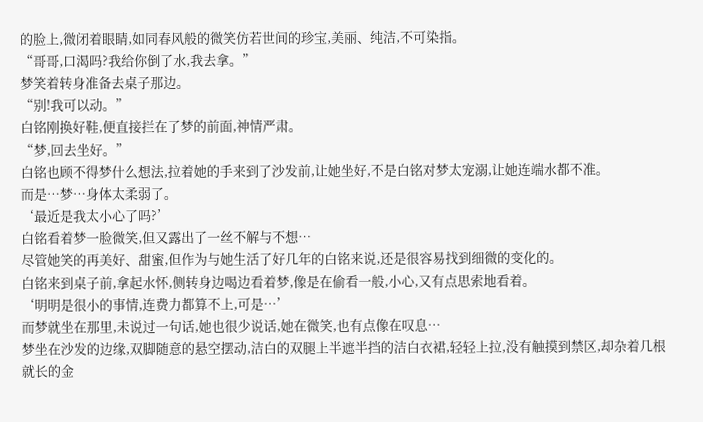的脸上,微闭着眼睛,如同春风般的微笑仿若世间的珍宝,美丽、纯洁,不可染指。
“哥哥,口渴吗?我给你倒了水,我去拿。”
梦笑着转身准备去桌子那边。
“别!我可以动。”
白铭刚换好鞋,便直接拦在了梦的前面,神情严肃。
“梦,回去坐好。”
白铭也顾不得梦什么想法,拉着她的手来到了沙发前,让她坐好,不是白铭对梦太宠溺,让她连端水都不准。
而是…梦…身体太柔弱了。
‘最近是我太小心了吗?’
白铭看着梦一脸微笑,但又露出了一丝不解与不想…
尽管她笑的再美好、甜蜜,但作为与她生活了好几年的白铭来说,还是很容易找到细微的变化的。
白铭来到桌子前,拿起水怀,侧转身边喝边看着梦,像是在偷看一般,小心,又有点思索地看着。
‘明明是很小的事情,连费力都算不上,可是…’
而梦就坐在那里,未说过一句话,她也很少说话,她在微笑,也有点像在叹息…
梦坐在沙发的边缘,双脚随意的悬空摆动,洁白的双腿上半遮半挡的洁白衣裙,轻轻上拉,没有触摸到禁区,却杂着几根就长的金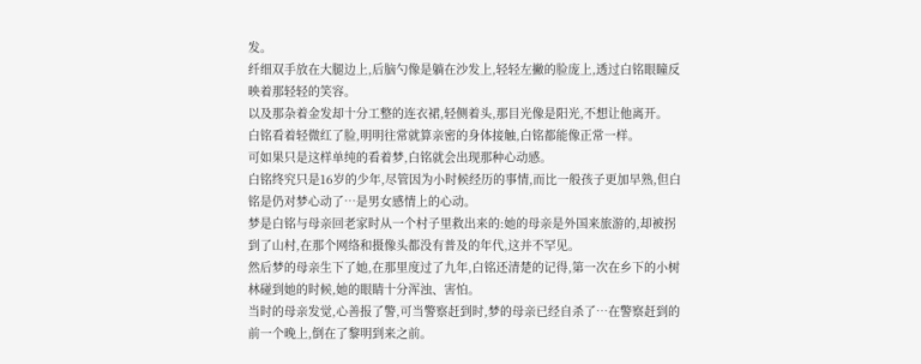发。
纤细双手放在大腿边上,后脑勺像是躺在沙发上,轻轻左撇的脸庞上,透过白铭眼瞳反映着那轻轻的笑容。
以及那杂着金发却十分工整的连衣裙,轻侧着头,那目光像是阳光,不想让他离开。
白铭看着轻微红了脸,明明往常就算亲密的身体接触,白铭都能像正常一样。
可如果只是这样单纯的看着梦,白铭就会出现那种心动感。
白铭终究只是16岁的少年,尽管因为小时候经历的事情,而比一般孩子更加早熟,但白铭是仍对梦心动了…是男女感情上的心动。
梦是白铭与母亲回老家时从一个村子里救出来的:她的母亲是外国来旅游的,却被拐到了山村,在那个网络和摄像头都没有普及的年代,这并不罕见。
然后梦的母亲生下了她,在那里度过了九年,白铭还清楚的记得,第一次在乡下的小树林碰到她的时候,她的眼睛十分浑浊、害怕。
当时的母亲发觉,心善报了警,可当警察赶到时,梦的母亲已经自杀了…在警察赶到的前一个晚上,倒在了黎明到来之前。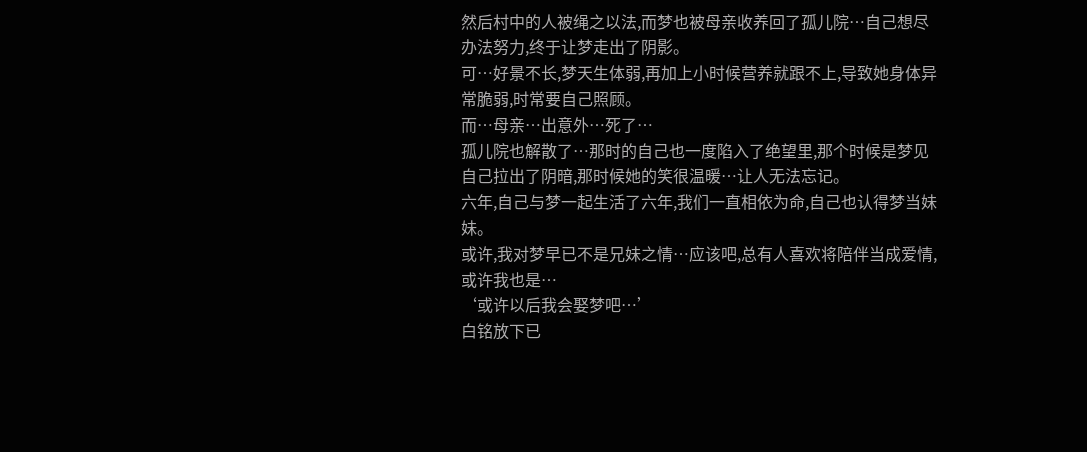然后村中的人被绳之以法,而梦也被母亲收养回了孤儿院…自己想尽办法努力,终于让梦走出了阴影。
可…好景不长,梦天生体弱,再加上小时候营养就跟不上,导致她身体异常脆弱,时常要自己照顾。
而…母亲…出意外…死了…
孤儿院也解散了…那时的自己也一度陷入了绝望里,那个时候是梦见自己拉出了阴暗,那时候她的笑很温暖…让人无法忘记。
六年,自己与梦一起生活了六年,我们一直相依为命,自己也认得梦当妹妹。
或许,我对梦早已不是兄妹之情…应该吧,总有人喜欢将陪伴当成爱情,或许我也是…
‘或许以后我会娶梦吧…’
白铭放下已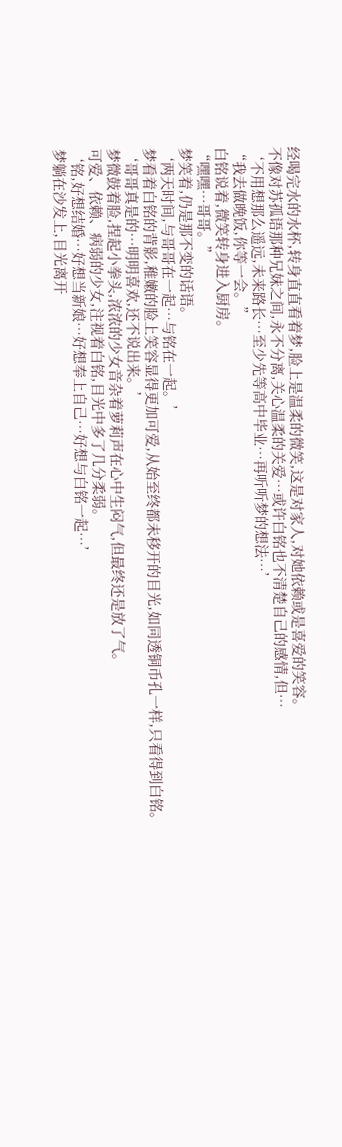经喝完水的水杯,转身直直看着梦,脸上是温柔的微笑,这是对家人,对她依赖或是喜爱的笑容。
不像对苏孤语那种兄妹之间,永不分离,关心温柔的关爱…或许白铭也不清楚自己的感情,但…
‘不用想那么遥远,未来路长…至少先等高中毕业…再听听梦的想法…’
“我去做晚饭,你等一会。”
白铭说着,微笑转身进入厨房。
“嘿嘿…哥哥。”
梦笑着,仍是那不变的话语。
‘两天时间,与哥哥在一起…与铭在一起。’
梦看着白铭的背影,稚嫩的脸上笑容显得更加可爱,从始至终都未移开的目光,如同透铜币孔一样,只看得到白铭。
‘哥哥真是的…明明喜欢,还不说出来。’
梦微鼓着脸,捏起小拳头,浓浓的少女音杂着萝莉声在心中生闷气,但最终还是放了气。
可爱、依赖、病弱的少女,注视着白铭,目光中多了几分柔弱。
‘铭,好想结婚…好想当新娘…好想奉上自己…好想与白铭一起…’
梦躺在沙发上,目光离开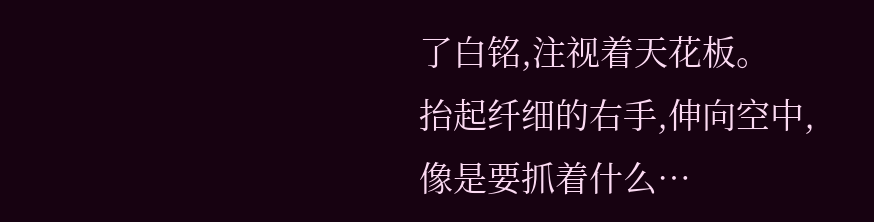了白铭,注视着天花板。
抬起纤细的右手,伸向空中,像是要抓着什么…